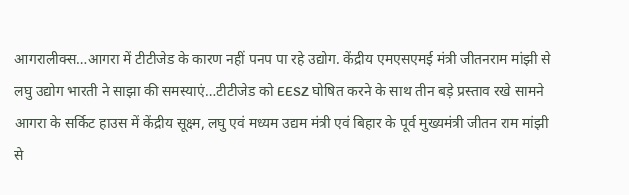आगरालीक्स…आगरा में टीटीजेड के कारण नहीं पनप पा रहे उद्योग. केंद्रीय एमएसएमई मंत्री जीतनराम मांझी से लघु उद्योग भारती ने साझा की समस्याएं…टीटीजेड को EESZ घोषित करने के साथ तीन बड़े प्रस्ताव रखे सामने
आगरा के सर्किट हाउस में केंद्रीय सूक्ष्म, लघु एवं मध्यम उद्यम मंत्री एवं बिहार के पूर्व मुख्यमंत्री जीतन राम मांझी से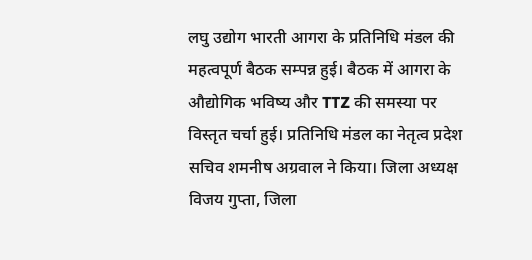लघु उद्योग भारती आगरा के प्रतिनिधि मंडल की महत्वपूर्ण बैठक सम्पन्न हुई। बैठक में आगरा के औद्योगिक भविष्य और TTZ की समस्या पर विस्तृत चर्चा हुई। प्रतिनिधि मंडल का नेतृत्व प्रदेश सचिव शमनीष अग्रवाल ने किया। जिला अध्यक्ष विजय गुप्ता, जिला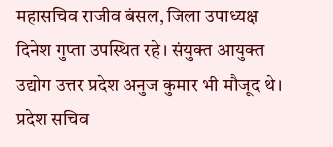महासचिव राजीव बंसल, जिला उपाध्यक्ष दिनेश गुप्ता उपस्थित रहे। संयुक्त आयुक्त उद्योग उत्तर प्रदेश अनुज कुमार भी मौजूद थे। प्रदेश सचिव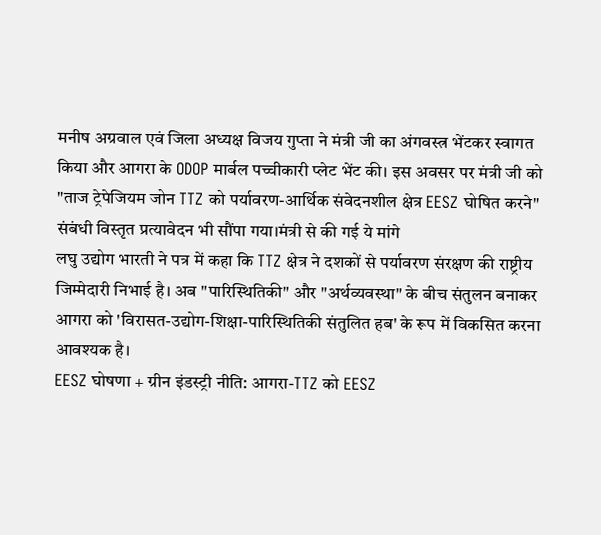मनीष अग्रवाल एवं जिला अध्यक्ष विजय गुप्ता ने मंत्री जी का अंगवस्त्र भेंटकर स्वागत किया और आगरा के ODOP मार्बल पच्चीकारी प्लेट भेंट की। इस अवसर पर मंत्री जी को "ताज ट्रेपेजियम जोन TTZ को पर्यावरण-आर्थिक संवेदनशील क्षेत्र EESZ घोषित करने" संबंधी विस्तृत प्रत्यावेदन भी सौंपा गया।मंत्री से की गई ये मांगे
लघु उद्योग भारती ने पत्र में कहा कि TTZ क्षेत्र ने दशकों से पर्यावरण संरक्षण की राष्ट्रीय जिम्मेदारी निभाई है। अब "पारिस्थितिकी" और "अर्थव्यवस्था" के बीच संतुलन बनाकर आगरा को 'विरासत-उद्योग-शिक्षा-पारिस्थितिकी संतुलित हब' के रूप में विकसित करना आवश्यक है।
EESZ घोषणा + ग्रीन इंडस्ट्री नीति: आगरा-TTZ को EESZ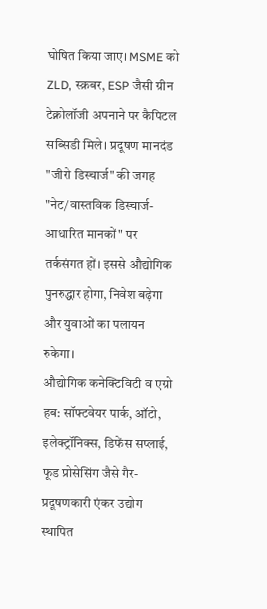घोषित किया जाए। MSME को ZLD, स्क्रबर, ESP जैसी ग्रीन टेक्नोलॉजी अपनाने पर कैपिटल सब्सिडी मिले। प्रदूषण मानदंड "जीरो डिस्चार्ज" की जगह "नेट/वास्तविक डिस्चार्ज-आधारित मानकों" पर तर्कसंगत हों। इससे औद्योगिक पुनरुद्धार होगा, निवेश बढ़ेगा और युवाओं का पलायन रुकेगा।
औद्योगिक कनेक्टिविटी व एग्रो हब: सॉफ्टवेयर पार्क, ऑटो, इलेक्ट्रॉनिक्स, डिफेंस सप्लाई, फूड प्रोसेसिंग जैसे गैर-प्रदूषणकारी एंकर उद्योग स्थापित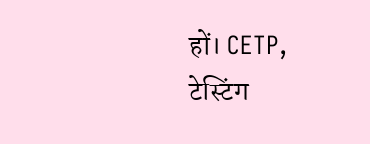हों। CETP, टेस्टिंग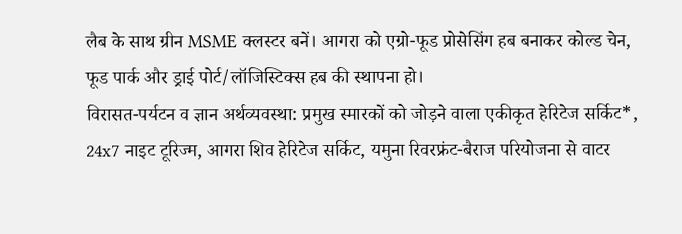लैब के साथ ग्रीन MSME क्लस्टर बनें। आगरा को एग्रो-फूड प्रोसेसिंग हब बनाकर कोल्ड चेन, फूड पार्क और ड्राई पोर्ट/लॉजिस्टिक्स हब की स्थापना हो।
विरासत-पर्यटन व ज्ञान अर्थव्यवस्था: प्रमुख स्मारकों को जोड़ने वाला एकीकृत हेरिटेज सर्किट*, 24x7 नाइट टूरिज्म, आगरा शिव हेरिटेज सर्किट, यमुना रिवरफ्रंट-बैराज परियोजना से वाटर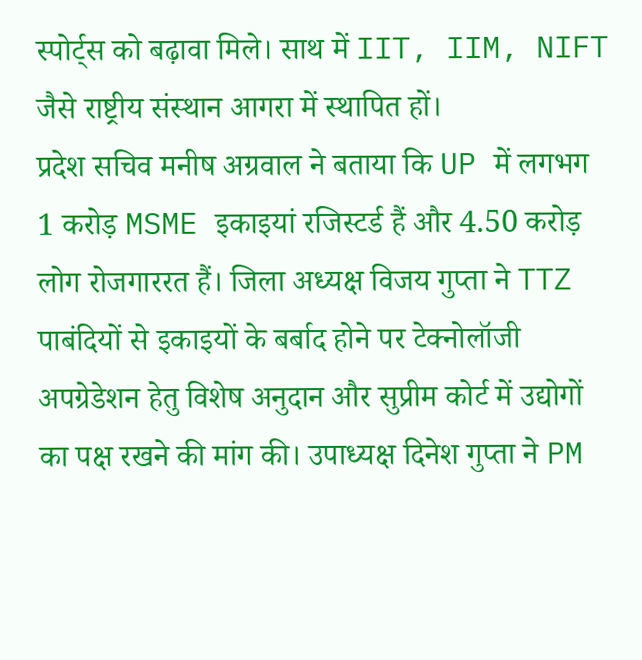स्पोर्ट्स को बढ़ावा मिले। साथ में IIT, IIM, NIFT जैसे राष्ट्रीय संस्थान आगरा में स्थापित हों।
प्रदेश सचिव मनीष अग्रवाल ने बताया कि UP में लगभग 1 करोड़ MSME इकाइयां रजिस्टर्ड हैं और 4.50 करोड़ लोग रोजगाररत हैं। जिला अध्यक्ष विजय गुप्ता ने TTZ पाबंदियों से इकाइयों के बर्बाद होने पर टेक्नोलॉजी अपग्रेडेशन हेतु विशेष अनुदान और सुप्रीम कोर्ट में उद्योगों का पक्ष रखने की मांग की। उपाध्यक्ष दिनेश गुप्ता ने PM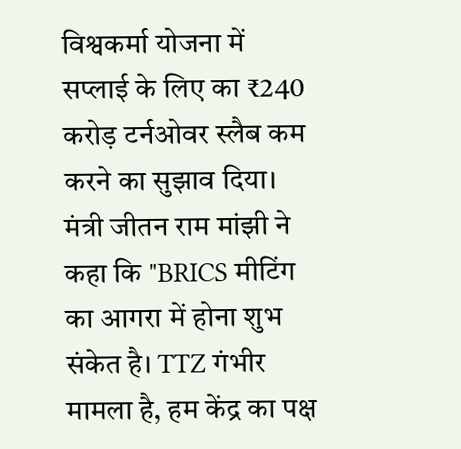विश्वकर्मा योजना में सप्लाई के लिए का ₹240 करोड़ टर्नओवर स्लैब कम करने का सुझाव दिया। मंत्री जीतन राम मांझी ने कहा कि "BRICS मीटिंग का आगरा में होना शुभ संकेत है। TTZ गंभीर मामला है, हम केंद्र का पक्ष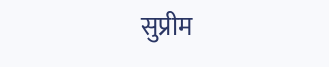सुप्रीम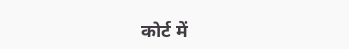कोर्ट में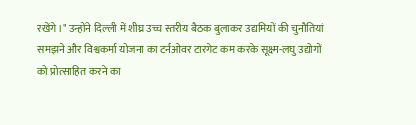रखेंगे।" उन्होंने दिल्ली में शीघ्र उच्च स्तरीय बैठक बुलाकर उद्यमियों की चुनौतियां समझने और विश्वकर्मा योजना का टर्नओवर टारगेट कम करके सूक्ष्म-लघु उद्योगों को प्रोत्साहित करने का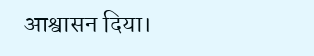आश्वासन दिया।